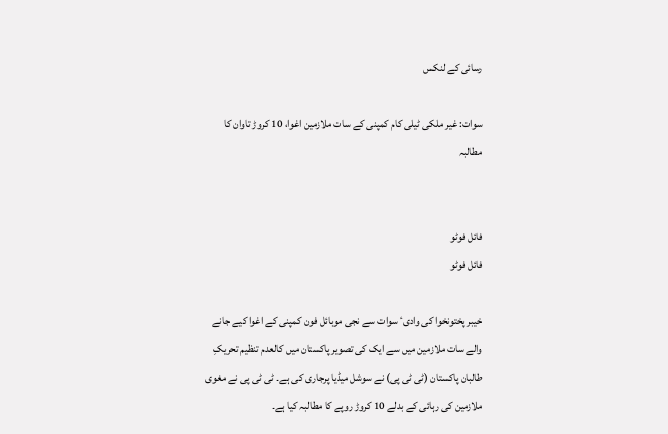رسائی کے لنکس

سوات: غیر ملکی ٹیلی کام کمپنی کے سات ملازمین اغوا، 10 کروڑ تاوان کا مطالبہ


فائل فوٹو
فائل فوٹو

خیبر پختونخوا کی وادیٴ سوات سے نجی موبائل فون کمپنی کے اغوا کیے جانے والے سات ملازمین میں سے ایک کی تصویر پاکستان میں کالعدم تنظیم تحریکِ طالبان پاکستان (ٹی ٹی پی) نے سوشل میڈیا پرجاری کی ہے۔ ٹی ٹی پی نے مغوی ملازمین کی رہائی کے بدلے 10 کروڑ روپے کا مطالبہ کیا ہے۔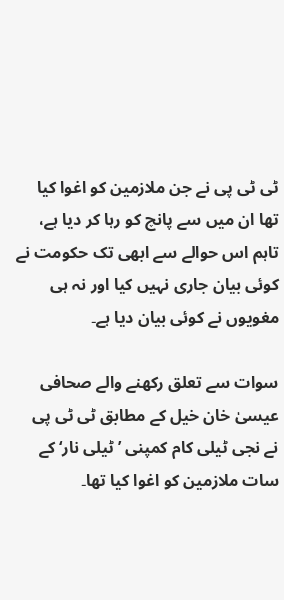ٹی ٹی پی نے جن ملازمین کو اغوا کیا تھا ان میں سے پانچ کو رہا کر دیا ہے، تاہم اس حوالے سے ابھی تک حکومت نے کوئی بیان جاری نہیں کیا اور نہ ہی مغویوں نے کوئی بیان دیا ہے۔

سوات سے تعلق رکھنے والے صحافی عیسیٰ خان خیل کے مطابق ٹی ٹی پی نے نجی ٹیلی کام کمپنی ’ٹیلی نار‘ کے سات ملازمین کو اغوا کیا تھا۔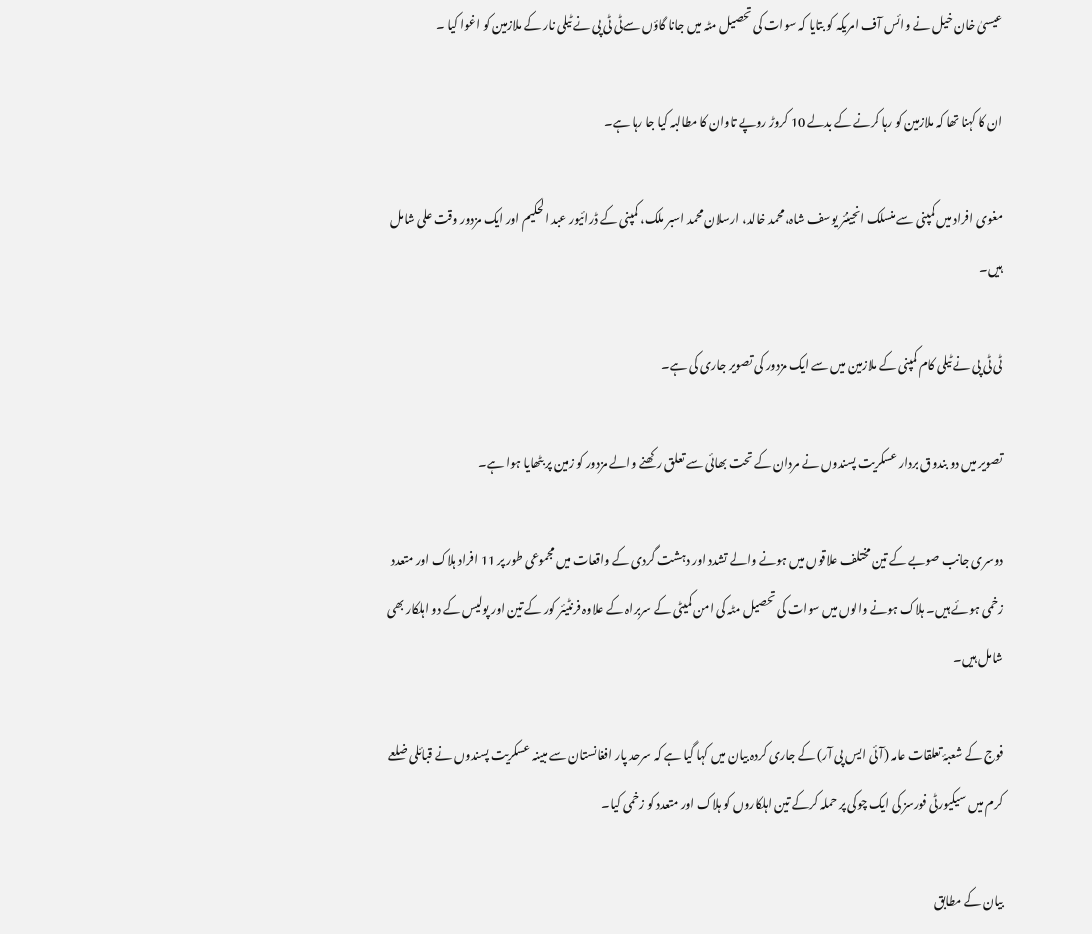عیسیٰ خان خیل نے وائس آف امریکہ کو بتایا کہ سوات کی تحصیل مٹہ میں جانا گاؤں سےٹی ٹی پی نے ٹیلی نار کے ملازمین کو اغوا کیا ۔

ان کا کہنا تھا کہ ملازمین کو رہا کرنے کے بدلے 10 کروڑ روپے تاوان کا مطالبہ کیا جا رہا ہے۔

مغوی افراد میں کمپنی سے منسلک انجینئر یوسف شاہ،محمد خالد، ارسلان محمد اسبر ملک، کمپنی کے ڈرائیور عبد الحکیم اور ایک مزدور وقت علی شامل ہیں۔

ٹی ٹی پی نے ٹیلی کام کمپنی کے ملازمین میں سے ایک مزدور کی تصویر جاری کی ہے۔

تصویر میں دو بندوق بردار عسکریت پسندوں نے مردان کے تحت بھائی سے تعلق رکھنے والے مزدور کو زمین پر بٹھایا ہوا ہے۔

دوسری جانب صوبے کے تین مختلف علاقوں میں ہونے والے تشدد اور دہشت گردی کے واقعات میں مجموعی طور پر 11 افراد ہلاک اور متعدد زخمی ہوئے ہیں۔ ہلاک ہونے والوں میں سوات کی تحصیل مٹہ کی امن کمیٹی کے سربراہ کے علاوہ فرنٹیئر کور کے تین اور پولیس کے دو اہلکار بھی شامل ہیں۔

فوج کے شعبۂ تعلقات عامہ (آئی ایس پی آر) کے جاری کردہ بیان میں کہا گیا ہے کہ سرحد پار افغانستان سے مبینہ عسکریت پسندوں نے قبائلی ضلعے کرم میں سیکیورٹی فورسز کی ایک چوکی پر حملہ کرکے تین اہلکاروں کو ہلاک اور متعدد کو زخمی کیا۔

بیان کے مطابق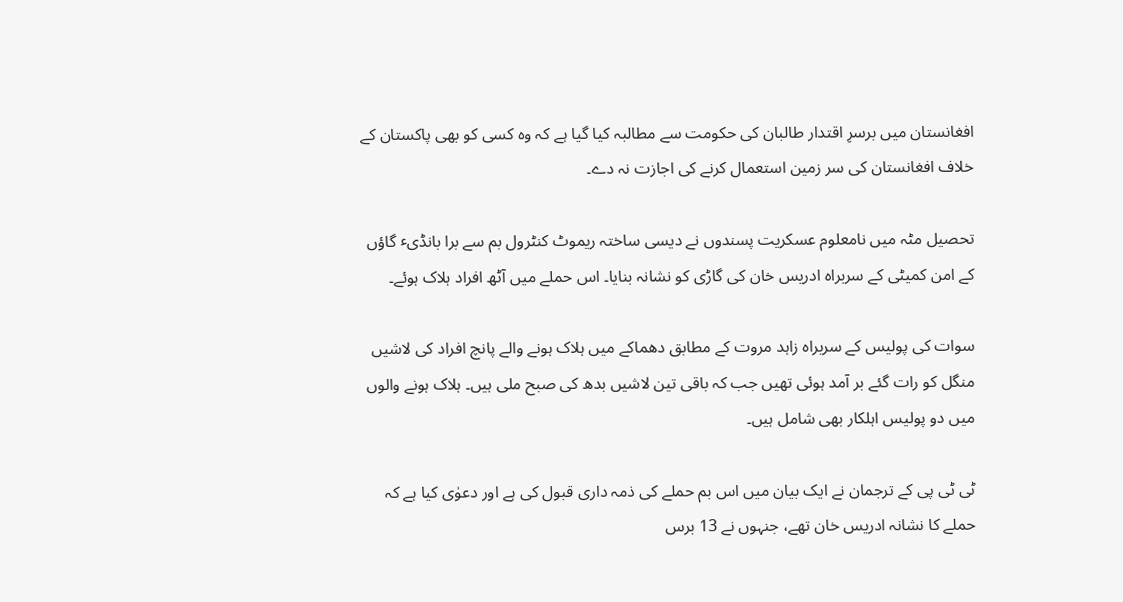افغانستان میں برسرِ اقتدار طالبان کی حکومت سے مطالبہ کیا گیا ہے کہ وہ کسی کو بھی پاکستان کے خلاف افغانستان کی سر زمین استعمال کرنے کی اجازت نہ دے۔

تحصیل مٹہ میں نامعلوم عسکریت پسندوں نے دیسی ساختہ ریموٹ کنٹرول بم سے برا بانڈیٴ گاؤں کے امن کمیٹی کے سربراہ ادریس خان کی گاڑی کو نشانہ بنایا۔ اس حملے میں آٹھ افراد ہلاک ہوئے۔

سوات کی پولیس کے سربراہ زاہد مروت کے مطابق دھماکے میں ہلاک ہونے والے پانچ افراد کی لاشیں منگل کو رات گئے بر آمد ہوئی تھیں جب کہ باقی تین لاشیں بدھ کی صبح ملی ہیں۔ ہلاک ہونے والوں میں دو پولیس اہلکار بھی شامل ہیں۔

ٹی ٹی پی کے ترجمان نے ایک بیان میں اس بم حملے کی ذمہ داری قبول کی ہے اور دعوٰی کیا ہے کہ حملے کا نشانہ ادریس خان تھے، جنہوں نے 13 برس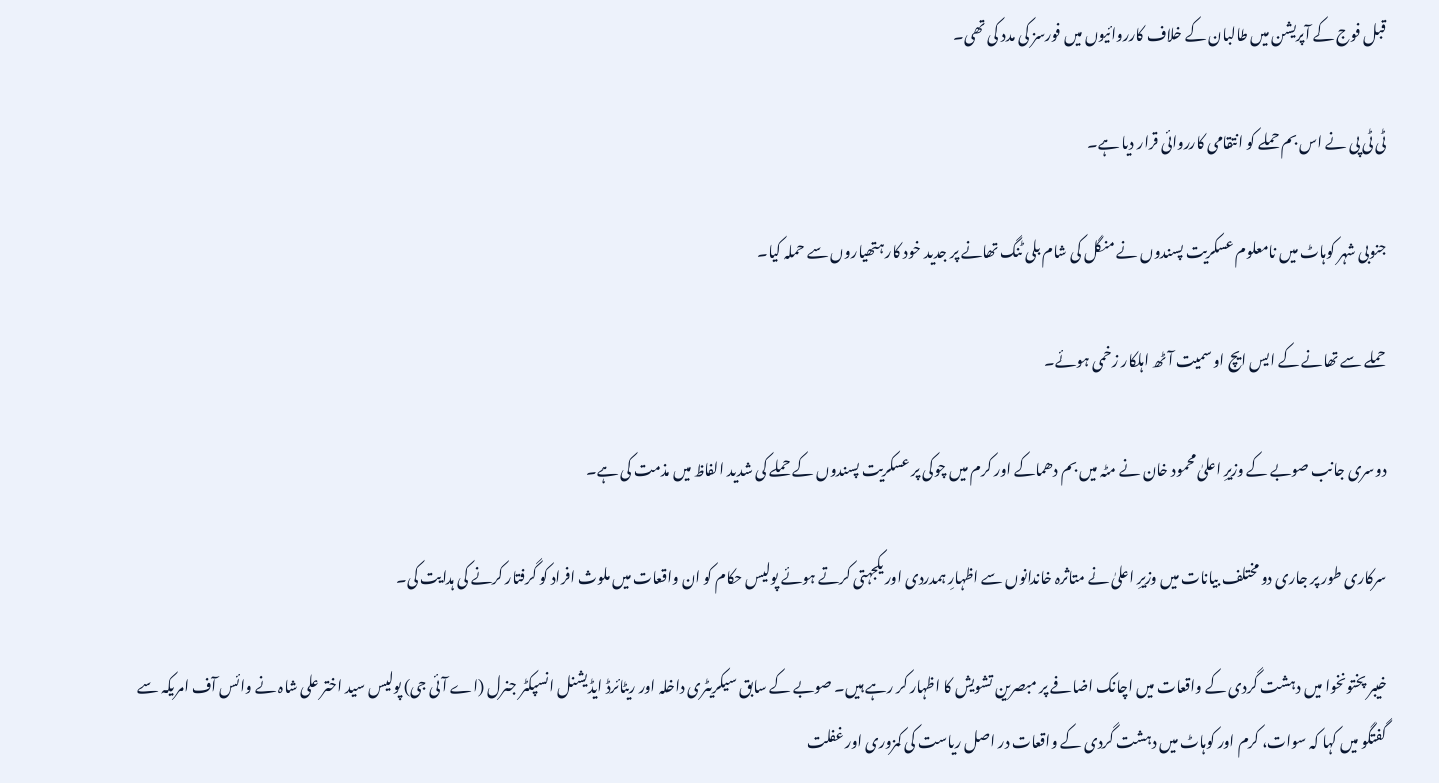قبل فوج کے آپریشن میں طالبان کے خلاف کارروائیوں میں فورسز کی مدد کی تھی۔

ٹی ٹی پی نے اس بم حملے کو انتقامی کارروائی قرار دیا ہے۔

جنوبی شہر کوہاٹ میں نامعلوم عسکریت پسندوں نے منگل کی شام بلی ٹنگ تھانے پر جدید خود کار ہتھیاروں سے حملہ کیا۔

حملے سے تھانے کے ایس ایچ او سمیت آٹھ اہلکار زخمی ہوئے۔

دوسری جانب صوبے کے وزیرِ اعلیٰ محمود خان نے مٹہ میں بم دھماکے اور کرم میں چوکی پر عسکریت پسندوں کے حملے کی شدید الفاظ میں مذمت کی ہے۔

سرکاری طور پر جاری دو مختلف بیانات میں وزیرِ اعلیٰ نے متاثرہ خاندانوں سے اظہارِ ہمدردی اور یکجہتی کرتے ہوئے پولیس حکام کو ان واقعات میں ملوث افراد کو گرفتار کرنے کی ہدایت کی۔

خیبر پختونخوا میں دہشت گردی کے واقعات میں اچانک اضافے پر مبصرین تشویش کا اظہار کر رہے ہیں۔ صوبے کے سابق سیکریٹری داخلہ اور ریٹائرڈ ایڈیشنل انسپکٹر جنرل (اے آئی جی) پولیس سید اختر علی شاہ نے وائس آف امریکہ سے گفتگو میں کہا کہ سوات، کرم اور کوہاٹ میں دہشت گردی کے واقعات در اصل ریاست کی کمزوری اور غفلت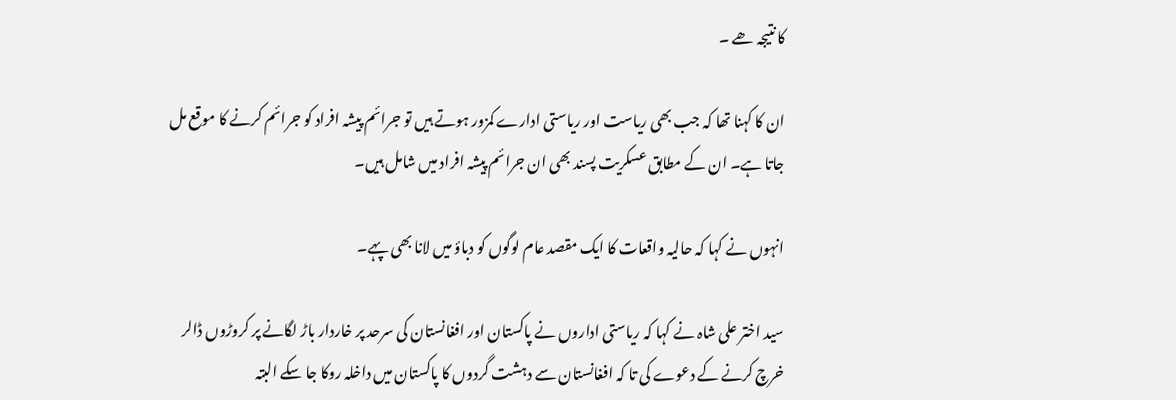کا نتیجہ ھے ۔

ان کا کہنا تھا کہ جب بھی ریاست اور ریاستی ادارے کمزور ہوتے ہیں تو جرائم پیشہ افراد کو جرائم کرنے کا موقع مل جاتا ہے۔ ان کے مطابق عسکریت پسند بھی ان جرائم پیشہ افراد میں شامل ہیں۔

انہوں نے کہا کہ حالیہ واقعات کا ایک مقصد عام لوگوں کو دباؤ میں لانا بھی پہے۔

سید اختر علی شاہ نے کہا کہ ریاستی اداروں نے پاکستان اور افغانستان کی سرحد پر خاردار باڑ لگانے پر کروڑوں ڈالر خرچ کرنے کے دعوے کی تا کہ افغانستان سے دہشت گردوں کا پاکستان میں داخلہ روکا جا سکے البتہ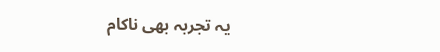یہ تجربہ بھی ناکام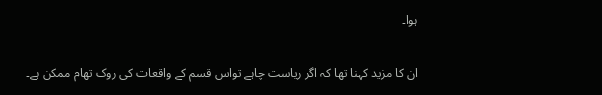ہوا۔

ان کا مزید کہنا تھا کہ اگر ریاست چاہے تواس قسم کے واقعات کی روک تھام ممکن ہے۔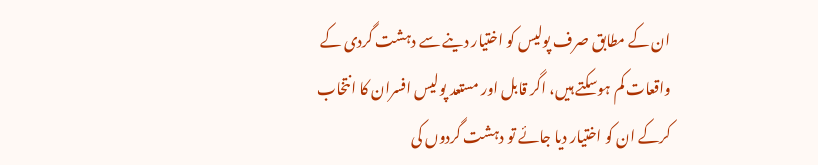ان کے مطابق صرف پولیس کو اختیار دینے سے دہشت گردی کے واقعات کم ہوسکتے ہیں، اگر قابل اور مستعد پولیس افسران کا انتخاب کرکے ان کو اختیار دیا جائے تو دہشت گردوں کی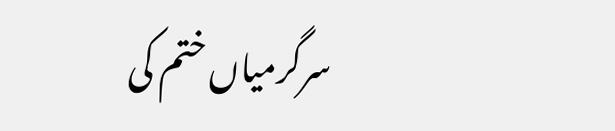سرگرمیاں ختم کی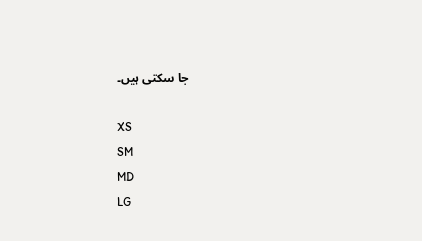جا سکتی ہیں۔

XS
SM
MD
LG